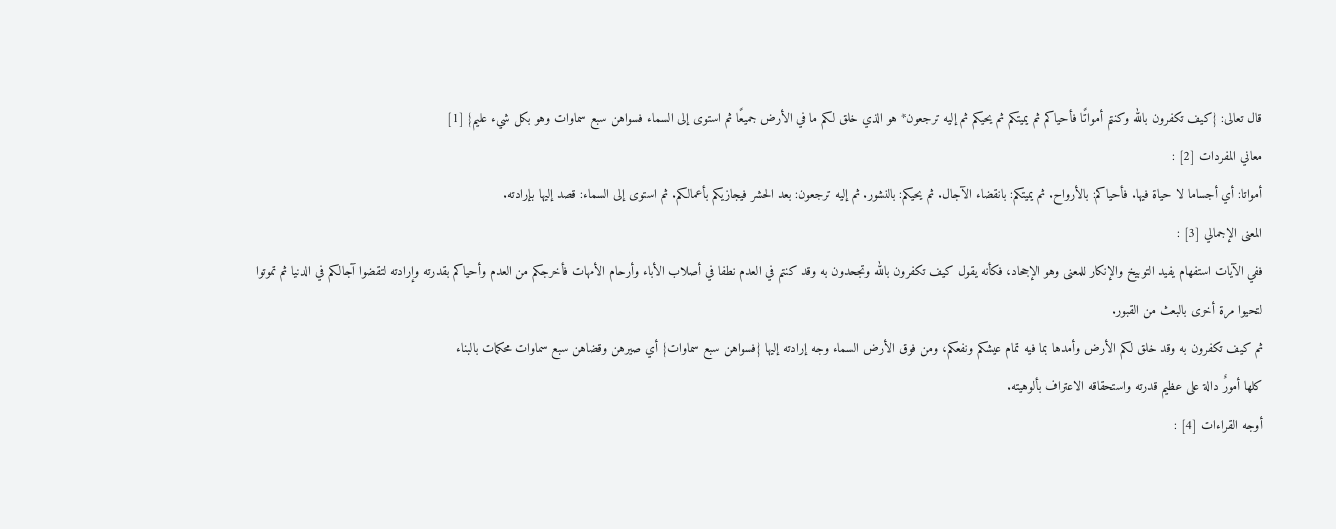قال تعالى: {كيف تكفرون بالله وكنتم أمواتًا فأحياكم ثم يميتكم ثم يحيكم ثم إليه ترجعون* هو الذي خلق لكم ما في الأرض جميعًا ثم استوى إلى السماء فسواهن سبع سماوات وهو بكل شيء عليم} [1]
معاني المفردات [2] :
أمواتا: أي أجساما لا حياة فيها. فأحياكم: بالأرواح. ثم يميتكم: بانقضاء الآجال. ثم يحيكم: بالنشور. ثم إليه ترجعون: بعد الحشر فيجازيكم بأعمالكم. ثم استوى إلى السماء: قصد إليها بإرادته.
المعنى الإجمالي [3] :
ففي الآيات استفهام يفيد التوبيخ والإنكار للمعنى وهو الإجحاد، فكأنه يقول كيف تكفرون بالله وتجحدون به وقد كنتم في العدم نطفا في أصلاب الأباء وأرحام الأمهات فأخرجكم من العدم وأحياكم بقدرته وإرادته لتقضوا آجالكم في الدنيا ثم تموتوا لتحيوا مرة أخرى بالبعث من القبور.
ثم كيف تكفرون به وقد خلق لكم الأرض وأمدها بما فيه تمام عيشكم ونفعكم، ومن فوق الأرض السماء وجه إرادته إليها {فسواهن سبع سماوات} أي صيرهن وقضاهن سبع سماوات محكمات بالبناء
كلها أمورٌ دالة على عظيم قدرته واستحقاقه الاعتراف بألوهيته.
أوجه القراءات [4] :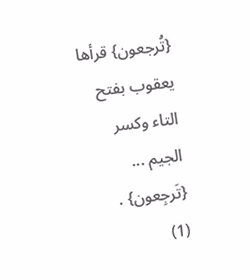{تُرجعون} قرأها يعقوب بفتح التاء وكسر الجيم ... {تَرجِعون} .
(1)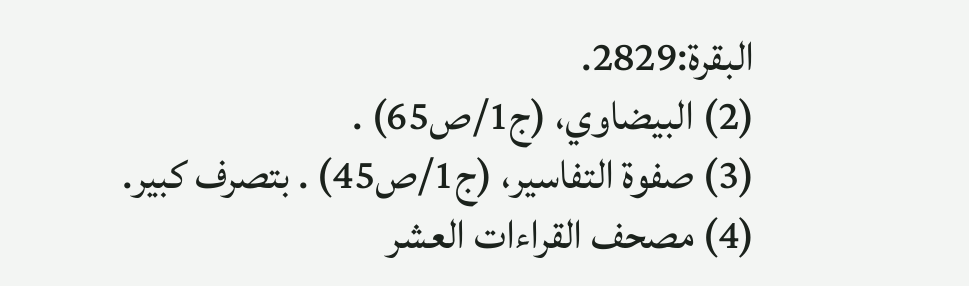البقرة:2829.
(2) البيضاوي، (ج1/ص65) .
(3) صفوة التفاسير، (ج1/ص45) . بتصرف كبير.
(4) مصحف القراءات العشر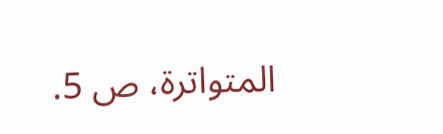المتواترة، ص 5.